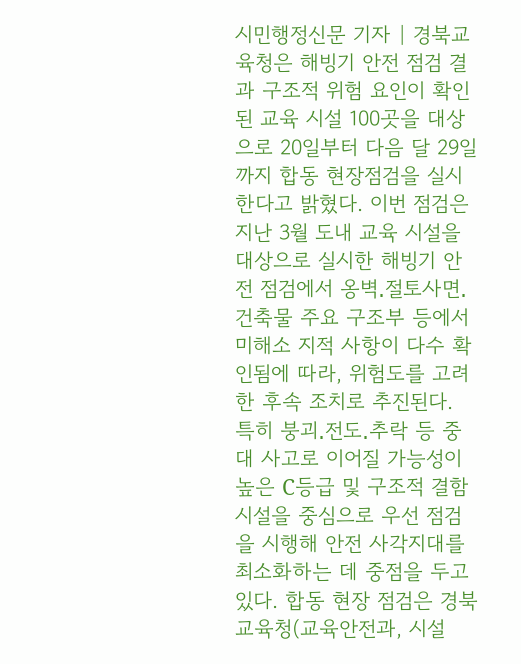시민행정신문 기자 | 경북교육청은 해빙기 안전 점검 결과 구조적 위험 요인이 확인된 교육 시설 100곳을 대상으로 20일부터 다음 달 29일까지 합동 현장점검을 실시한다고 밝혔다. 이번 점검은 지난 3월 도내 교육 시설을 대상으로 실시한 해빙기 안전 점검에서 옹벽․절토사면․건축물 주요 구조부 등에서 미해소 지적 사항이 다수 확인됨에 따라, 위험도를 고려한 후속 조치로 추진된다. 특히 붕괴․전도․추락 등 중대 사고로 이어질 가능성이 높은 C등급 및 구조적 결함 시설을 중심으로 우선 점검을 시행해 안전 사각지대를 최소화하는 데 중점을 두고 있다. 합동 현장 점검은 경북교육청(교육안전과, 시설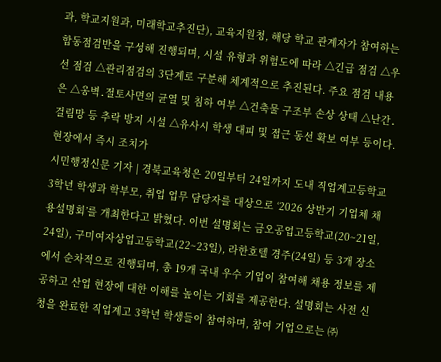과, 학교지원과, 미래학교추진단), 교육지원청, 해당 학교 관계자가 참여하는 합동점검반을 구성해 진행되며, 시설 유형과 위험도에 따라 △긴급 점검 △우선 점검 △관리점검의 3단계로 구분해 체계적으로 추진된다. 주요 점검 내용은 △옹벽․절토사면의 균열 및 침하 여부 △건축물 구조부 손상 상태 △난간․걸림망 등 추락 방지 시설 △유사시 학생 대피 및 접근 동선 확보 여부 등이다. 현장에서 즉시 조치가
시민행정신문 기자 | 경북교육청은 20일부터 24일까지 도내 직업계고등학교 3학년 학생과 학부모, 취업 업무 담당자를 대상으로 ‘2026 상반기 기업체 채용설명회’를 개최한다고 밝혔다. 이번 설명회는 금오공업고등학교(20~21일, 24일), 구미여자상업고등학교(22~23일), 라한호텔 경주(24일) 등 3개 장소에서 순차적으로 진행되며, 총 19개 국내 우수 기업이 참여해 채용 정보를 제공하고 산업 현장에 대한 이해를 높이는 기회를 제공한다. 설명회는 사전 신청을 완료한 직업계고 3학년 학생들이 참여하며, 참여 기업으로는 ㈜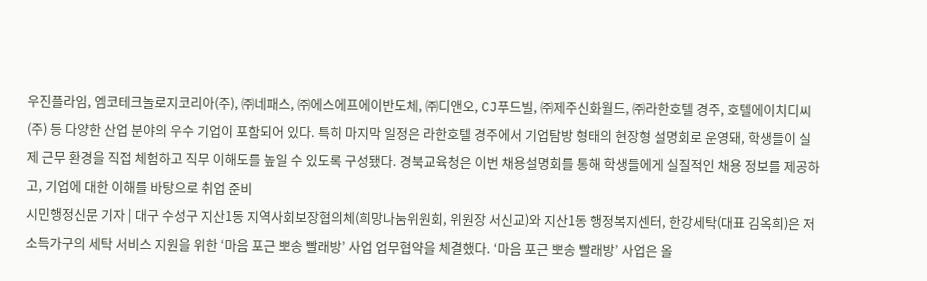우진플라임, 엠코테크놀로지코리아(주), ㈜네패스, ㈜에스에프에이반도체, ㈜디앤오, CJ푸드빌, ㈜제주신화월드, ㈜라한호텔 경주, 호텔에이치디씨(주) 등 다양한 산업 분야의 우수 기업이 포함되어 있다. 특히 마지막 일정은 라한호텔 경주에서 기업탐방 형태의 현장형 설명회로 운영돼, 학생들이 실제 근무 환경을 직접 체험하고 직무 이해도를 높일 수 있도록 구성됐다. 경북교육청은 이번 채용설명회를 통해 학생들에게 실질적인 채용 정보를 제공하고, 기업에 대한 이해를 바탕으로 취업 준비
시민행정신문 기자 | 대구 수성구 지산1동 지역사회보장협의체(희망나눔위원회, 위원장 서신교)와 지산1동 행정복지센터, 한강세탁(대표 김옥희)은 저소득가구의 세탁 서비스 지원을 위한 ‘마음 포근 뽀송 빨래방’ 사업 업무협약을 체결했다. ‘마음 포근 뽀송 빨래방’ 사업은 올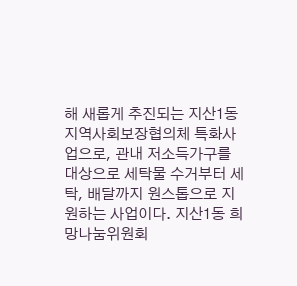해 새롭게 추진되는 지산1동 지역사회보장협의체 특화사업으로, 관내 저소득가구를 대상으로 세탁물 수거부터 세탁, 배달까지 원스톱으로 지원하는 사업이다. 지산1동 희망나눔위원회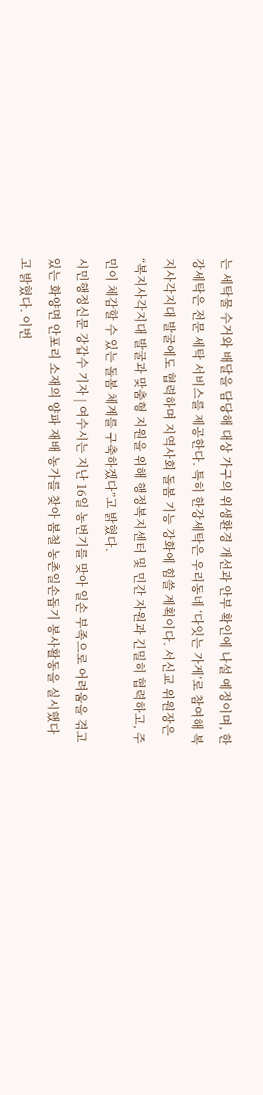는 세탁물 수거와 배달을 담당해 대상 가구의 위생환경 개선과 안부 확인에 나설 예정이며, 한강세탁은 전문 세탁 서비스를 제공한다. 특히 한강세탁은 우리동네 ‘다잇는 가게’로 참여해 복지사각지대 발굴에도 협력하며 지역사회 돌봄 기능 강화에 힘쓸 계획이다. 서신교 위원장은 “복지사각지대 발굴과 맞춤형 지원을 위해 행정복지센터 및 민간 자원과 긴밀히 협력하고, 주민이 체감할 수 있는 돌봄 체계를 구축하겠다”고 밝혔다.
시민행정신문 강갑수 기자 | 여수시는 지난 16일 농번기를 맞아 일손 부족으로 어려움을 겪고 있는 화양면 안포리 소재의 양파 재배 농가를 찾아 봄철 농촌일손돕기 봉사활동을 실시했다고 밝혔다. 이번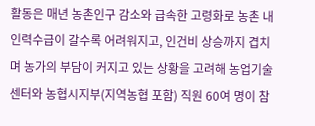활동은 매년 농촌인구 감소와 급속한 고령화로 농촌 내 인력수급이 갈수록 어려워지고, 인건비 상승까지 겹치며 농가의 부담이 커지고 있는 상황을 고려해 농업기술센터와 농협시지부(지역농협 포함) 직원 60여 명이 참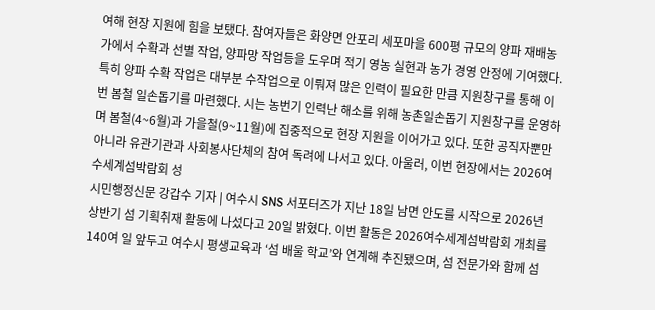여해 현장 지원에 힘을 보탰다. 참여자들은 화양면 안포리 세포마을 600평 규모의 양파 재배농가에서 수확과 선별 작업, 양파망 작업등을 도우며 적기 영농 실현과 농가 경영 안정에 기여했다. 특히 양파 수확 작업은 대부분 수작업으로 이뤄져 많은 인력이 필요한 만큼 지원창구를 통해 이번 봄철 일손돕기를 마련했다. 시는 농번기 인력난 해소를 위해 농촌일손돕기 지원창구를 운영하며 봄철(4~6월)과 가을철(9~11월)에 집중적으로 현장 지원을 이어가고 있다. 또한 공직자뿐만 아니라 유관기관과 사회봉사단체의 참여 독려에 나서고 있다. 아울러, 이번 현장에서는 2026여수세계섬박람회 성
시민행정신문 강갑수 기자 | 여수시 SNS 서포터즈가 지난 18일 남면 안도를 시작으로 2026년 상반기 섬 기획취재 활동에 나섰다고 20일 밝혔다. 이번 활동은 2026여수세계섬박람회 개최를 140여 일 앞두고 여수시 평생교육과 ‘섬 배울 학교’와 연계해 추진됐으며, 섬 전문가와 함께 섬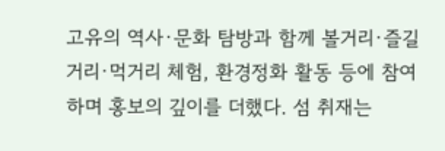고유의 역사·문화 탐방과 함께 볼거리·즐길거리·먹거리 체험, 환경정화 활동 등에 참여하며 홍보의 깊이를 더했다. 섬 취재는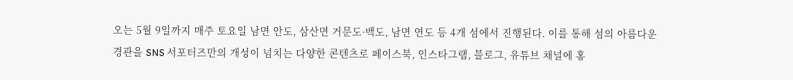오는 5월 9일까지 매주 토요일 남면 안도, 삼산면 거문도·백도, 남면 연도 등 4개 섬에서 진행된다. 이를 통해 섬의 아름다운 경관을 SNS 서포터즈만의 개성이 넘치는 다양한 콘텐츠로 페이스북, 인스타그램, 블로그, 유튜브 채널에 홍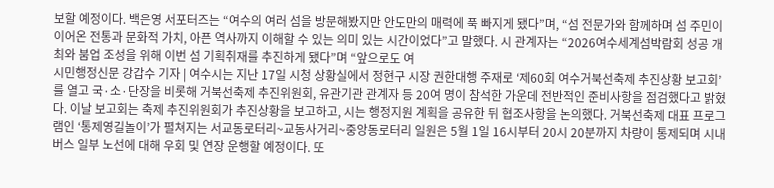보할 예정이다. 백은영 서포터즈는 “여수의 여러 섬을 방문해봤지만 안도만의 매력에 푹 빠지게 됐다”며, “섬 전문가와 함께하며 섬 주민이 이어온 전통과 문화적 가치, 아픈 역사까지 이해할 수 있는 의미 있는 시간이었다”고 말했다. 시 관계자는 “2026여수세계섬박람회 성공 개최와 붐업 조성을 위해 이번 섬 기획취재를 추진하게 됐다”며 “앞으로도 여
시민행정신문 강갑수 기자 | 여수시는 지난 17일 시청 상황실에서 정현구 시장 권한대행 주재로 ‘제60회 여수거북선축제 추진상황 보고회’를 열고 국·소·단장을 비롯해 거북선축제 추진위원회, 유관기관 관계자 등 20여 명이 참석한 가운데 전반적인 준비사항을 점검했다고 밝혔다. 이날 보고회는 축제 추진위원회가 추진상황을 보고하고, 시는 행정지원 계획을 공유한 뒤 협조사항을 논의했다. 거북선축제 대표 프로그램인 ‘통제영길놀이’가 펼쳐지는 서교동로터리~교동사거리~중앙동로터리 일원은 5월 1일 16시부터 20시 20분까지 차량이 통제되며 시내버스 일부 노선에 대해 우회 및 연장 운행할 예정이다. 또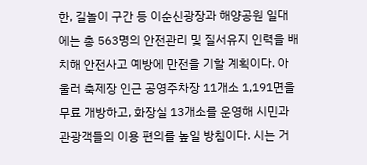한, 길놀이 구간 등 이순신광장과 해양공원 일대에는 총 563명의 안전관리 및 질서유지 인력을 배치해 안전사고 예방에 만전을 기할 계획이다. 아울러 축제장 인근 공영주차장 11개소 1,191면을 무료 개방하고, 화장실 13개소를 운영해 시민과 관광객들의 이용 편의를 높일 방침이다. 시는 거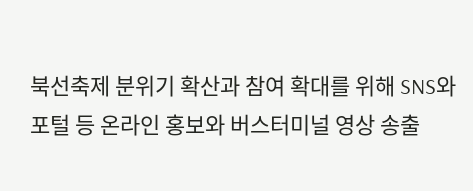북선축제 분위기 확산과 참여 확대를 위해 SNS와 포털 등 온라인 홍보와 버스터미널 영상 송출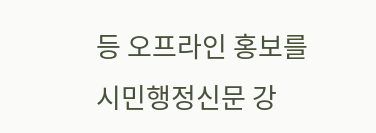등 오프라인 홍보를
시민행정신문 강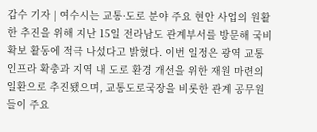갑수 기자 | 여수시는 교통·도로 분야 주요 현안 사업의 원활한 추진을 위해 지난 15일 전라남도 관계부서를 방문해 국비 확보 활동에 적극 나섰다고 밝혔다. 이번 일정은 광역 교통인프라 확충과 지역 내 도로 환경 개선을 위한 재원 마련의 일환으로 추진됐으며, 교통도로국장을 비롯한 관계 공무원들이 주요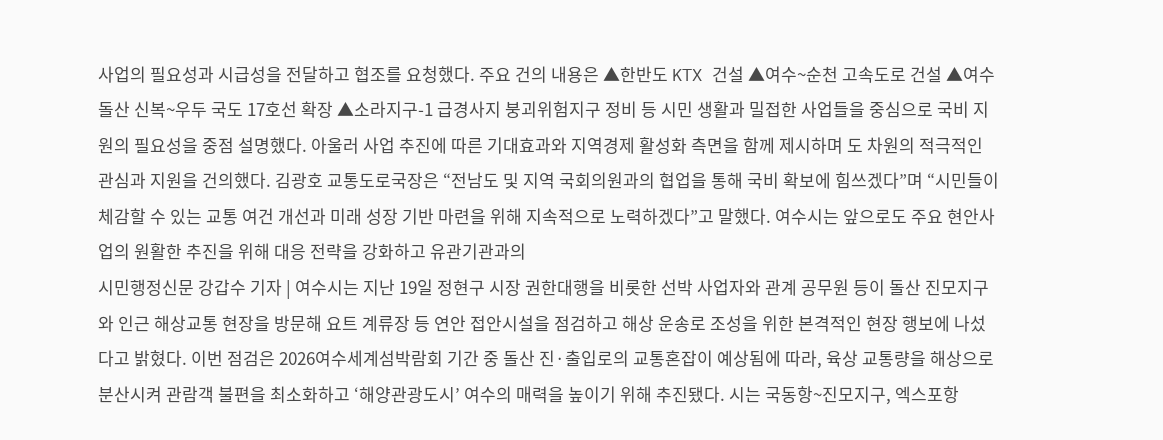사업의 필요성과 시급성을 전달하고 협조를 요청했다. 주요 건의 내용은 ▲한반도 KTX 건설 ▲여수~순천 고속도로 건설 ▲여수 돌산 신복~우두 국도 17호선 확장 ▲소라지구-1 급경사지 붕괴위험지구 정비 등 시민 생활과 밀접한 사업들을 중심으로 국비 지원의 필요성을 중점 설명했다. 아울러 사업 추진에 따른 기대효과와 지역경제 활성화 측면을 함께 제시하며 도 차원의 적극적인 관심과 지원을 건의했다. 김광호 교통도로국장은 “전남도 및 지역 국회의원과의 협업을 통해 국비 확보에 힘쓰겠다”며 “시민들이 체감할 수 있는 교통 여건 개선과 미래 성장 기반 마련을 위해 지속적으로 노력하겠다”고 말했다. 여수시는 앞으로도 주요 현안사업의 원활한 추진을 위해 대응 전략을 강화하고 유관기관과의
시민행정신문 강갑수 기자 | 여수시는 지난 19일 정현구 시장 권한대행을 비롯한 선박 사업자와 관계 공무원 등이 돌산 진모지구와 인근 해상교통 현장을 방문해 요트 계류장 등 연안 접안시설을 점검하고 해상 운송로 조성을 위한 본격적인 현장 행보에 나섰다고 밝혔다. 이번 점검은 2026여수세계섬박람회 기간 중 돌산 진·출입로의 교통혼잡이 예상됨에 따라, 육상 교통량을 해상으로 분산시켜 관람객 불편을 최소화하고 ‘해양관광도시’ 여수의 매력을 높이기 위해 추진됐다. 시는 국동항~진모지구, 엑스포항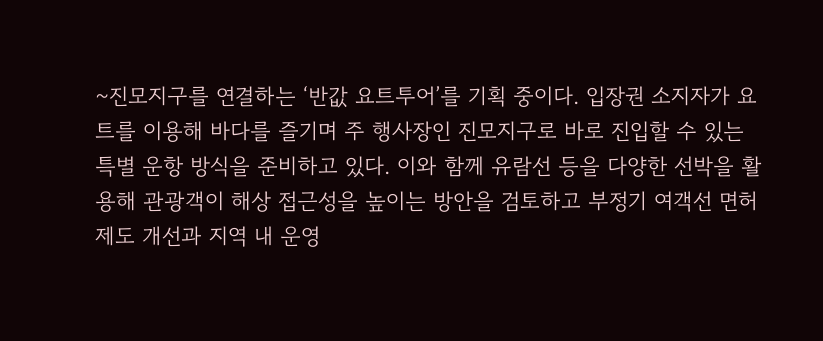~진모지구를 연결하는 ‘반값 요트투어’를 기획 중이다. 입장권 소지자가 요트를 이용해 바다를 즐기며 주 행사장인 진모지구로 바로 진입할 수 있는 특별 운항 방식을 준비하고 있다. 이와 함께 유람선 등을 다양한 선박을 활용해 관광객이 해상 접근성을 높이는 방안을 검토하고 부정기 여객선 면허 제도 개선과 지역 내 운영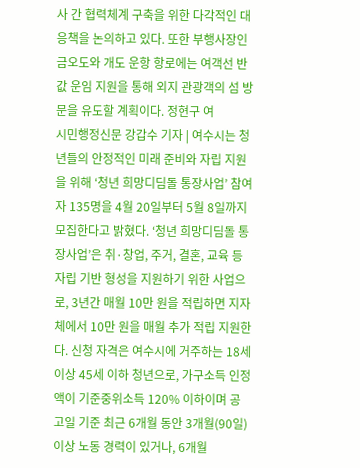사 간 협력체계 구축을 위한 다각적인 대응책을 논의하고 있다. 또한 부행사장인 금오도와 개도 운항 항로에는 여객선 반값 운임 지원을 통해 외지 관광객의 섬 방문을 유도할 계획이다. 정현구 여
시민행정신문 강갑수 기자 | 여수시는 청년들의 안정적인 미래 준비와 자립 지원을 위해 ‘청년 희망디딤돌 통장사업’ 참여자 135명을 4월 20일부터 5월 8일까지 모집한다고 밝혔다. ‘청년 희망디딤돌 통장사업’은 취·창업, 주거, 결혼, 교육 등 자립 기반 형성을 지원하기 위한 사업으로, 3년간 매월 10만 원을 적립하면 지자체에서 10만 원을 매월 추가 적립 지원한다. 신청 자격은 여수시에 거주하는 18세 이상 45세 이하 청년으로, 가구소득 인정액이 기준중위소득 120% 이하이며 공고일 기준 최근 6개월 동안 3개월(90일) 이상 노동 경력이 있거나, 6개월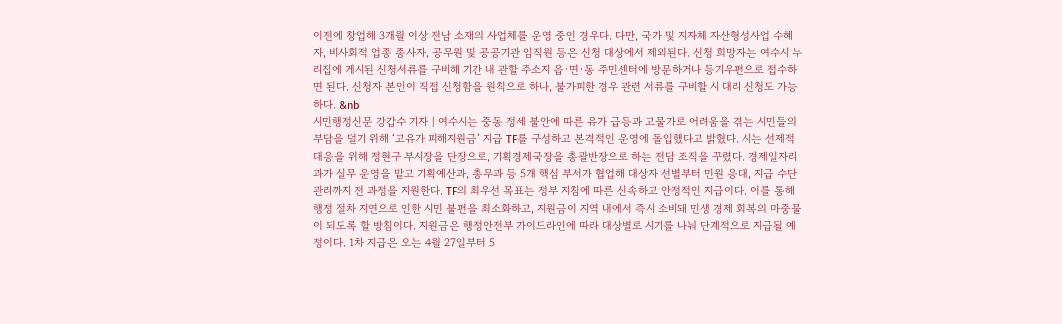이전에 창업해 3개월 이상 전남 소재의 사업체를 운영 중인 경우다. 다만, 국가 및 지자체 자산형성사업 수혜자, 비사회적 업종 종사자, 공무원 및 공공기관 임직원 등은 신청 대상에서 제외된다. 신청 희망자는 여수시 누리집에 게시된 신청서류를 구비해 기간 내 관할 주소지 읍·면·동 주민센터에 방문하거나 등기우편으로 접수하면 된다. 신청자 본인이 직접 신청함을 원칙으로 하나, 불가피한 경우 관련 서류를 구비할 시 대리 신청도 가능하다. &nb
시민행정신문 강갑수 기자 | 여수시는 중동 정세 불안에 따른 유가 급등과 고물가로 어려움을 겪는 시민들의 부담을 덜기 위해 ‘고유가 피해지원금’ 지급 TF를 구성하고 본격적인 운영에 돌입했다고 밝혔다. 시는 선제적 대응을 위해 정현구 부시장을 단장으로, 기획경제국장을 총괄반장으로 하는 전담 조직을 꾸렸다. 경제일자리과가 실무 운영을 맡고 기획예산과, 총무과 등 5개 핵심 부서가 협업해 대상자 선별부터 민원 응대, 지급 수단 관리까지 전 과정을 지원한다. TF의 최우선 목표는 정부 지침에 따른 신속하고 안정적인 지급이다. 이를 통해 행정 절차 지연으로 인한 시민 불편을 최소화하고, 지원금이 지역 내에서 즉시 소비돼 민생 경제 회복의 마중물이 되도록 할 방침이다. 지원금은 행정안전부 가이드라인에 따라 대상별로 시기를 나눠 단계적으로 지급될 예정이다. 1차 지급은 오는 4월 27일부터 5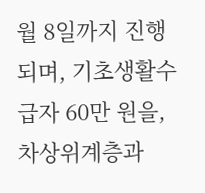월 8일까지 진행되며, 기초생활수급자 60만 원을, 차상위계층과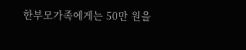한부모가족에게는 50만 원을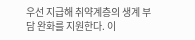우선 지급해 취약계층의 생계 부담 완화를 지원한다. 이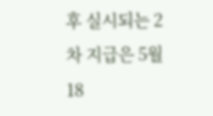후 실시되는 2차 지급은 5월 18